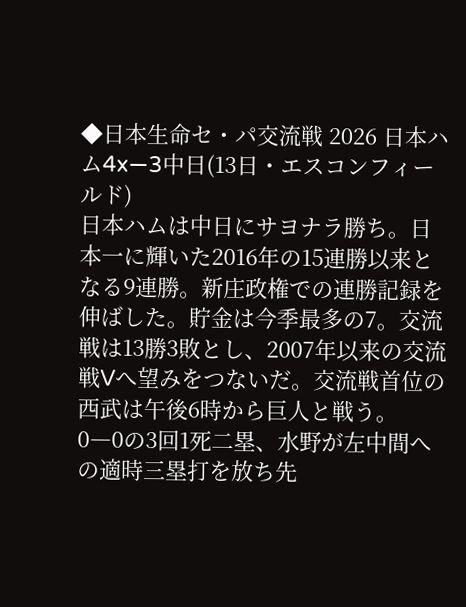◆日本生命セ・パ交流戦 2026 日本ハム4x―3中日(13日・エスコンフィールド)
日本ハムは中日にサヨナラ勝ち。日本一に輝いた2016年の15連勝以来となる9連勝。新庄政権での連勝記録を伸ばした。貯金は今季最多の7。交流戦は13勝3敗とし、2007年以来の交流戦Vへ望みをつないだ。交流戦首位の西武は午後6時から巨人と戦う。
0―0の3回1死二塁、水野が左中間への適時三塁打を放ち先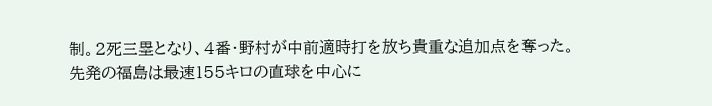制。2死三塁となり、4番・野村が中前適時打を放ち貴重な追加点を奪った。
先発の福島は最速155キロの直球を中心に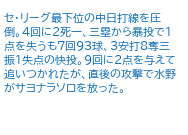セ・リーグ最下位の中日打線を圧倒。4回に2死一、三塁から暴投で1点を失うも7回93球、3安打8奪三振1失点の快投。9回に2点を与えて追いつかれたが、直後の攻撃で水野がサヨナラソロを放った。